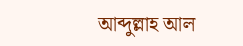আব্দুল্লাহ আল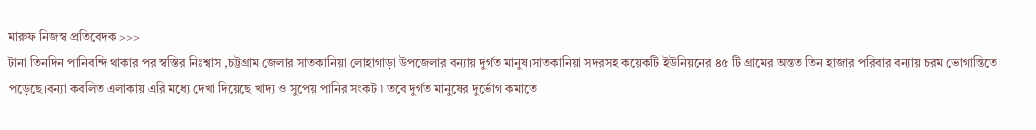মারুফ নিজস্ব প্রতিবেদক >>>
টানা তিনদিন পানিবন্দি থাকার পর স্বস্তির নিঃশ্বাস ,চট্টগ্রাম জেলার সাতকানিয়া লোহাগাড়া উপজেলার বন্যায় দুর্গত মানুষ।সাতকানিয়া সদরসহ কয়েকটি ইউনিয়নের ৪৫ টি গ্রামের অন্তত তিন হাজার পরিবার বন্যায় চরম ভোগান্তিতে পড়েছে।বন্যা কবলিত এলাকায় এরি মধ্যে দেখা দিয়েছে খাদ্য ও সুপেয় পানির সংকট ৷ তবে দুর্গত মানুষের দুর্ভোগ কমাতে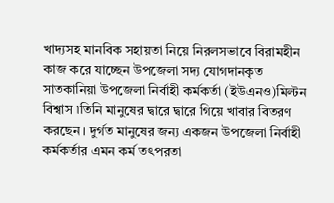খাদ্যসহ মানবিক সহায়তা নিয়ে নিরলসভাবে বিরামহীন কাজ করে যাচ্ছেন উপজেলা সদ্য যোগদানকৃত সাতকানিয়া উপজেলা নির্বাহী কর্মকর্তা (ইউএনও)মিল্টন বিশ্বাস ৷তিনি মানুষের দ্বারে দ্বারে গিয়ে খাবার বিতরণ করছেন। দুর্গত মানুষের জন্য একজন উপজেলা নির্বাহী কর্মকর্তার এমন কর্ম তৎপরতা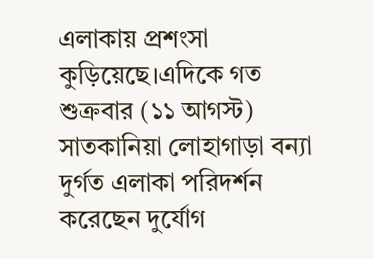এলাকায় প্রশংসা কুড়িয়েছে।এদিকে গত শুক্রবার (১১ আগস্ট) সাতকানিয়া লোহাগাড়া বন্যা দুর্গত এলাকা পরিদর্শন করেছেন দুর্যোগ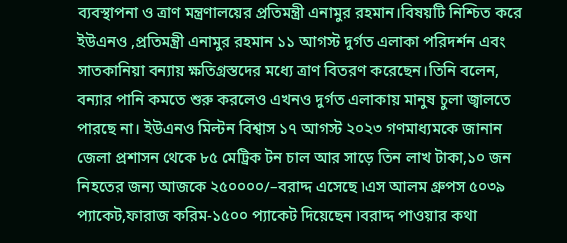ব্যবস্থাপনা ও ত্রাণ মন্ত্রণালয়ের প্রতিমন্ত্রী এনামুর রহমান।বিষয়টি নিশ্চিত করে ইউএনও ,প্রতিমন্ত্রী এনামুর রহমান ১১ আগস্ট দুর্গত এলাকা পরিদর্শন এবং সাতকানিয়া বন্যায় ক্ষতিগ্রস্তদের মধ্যে ত্রাণ বিতরণ করেছেন।তিনি বলেন, বন্যার পানি কমতে শুরু করলেও এখনও দুর্গত এলাকায় মানুষ চুলা জ্বালতে পারছে না। ইউএনও মিল্টন বিশ্বাস ১৭ আগস্ট ২০২৩ গণমাধ্যমকে জানান জেলা প্রশাসন থেকে ৮৫ মেট্রিক টন চাল আর সাড়ে তিন লাখ টাকা,১০ জন নিহতের জন্য আজকে ২৫০০০০/–বরাদ্দ এসেছে ৷এস আলম গ্রুপস ৫০৩৯ প্যাকেট,ফারাজ করিম-১৫০০ প্যাকেট দিয়েছেন ৷বরাদ্দ পাওয়ার কথা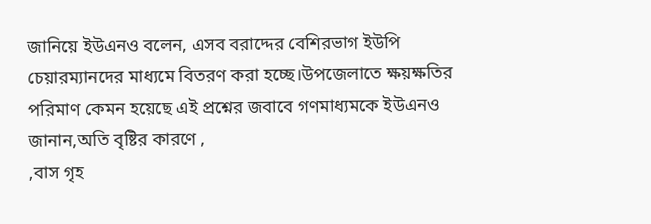জানিয়ে ইউএনও বলেন, এসব বরাদ্দের বেশিরভাগ ইউপি চেয়ারম্যানদের মাধ্যমে বিতরণ করা হচ্ছে।উপজেলাতে ক্ষয়ক্ষতির পরিমাণ কেমন হয়েছে এই প্রশ্নের জবাবে গণমাধ্যমকে ইউএনও জানান,অতি বৃষ্টির কারণে ,
,বাস গৃহ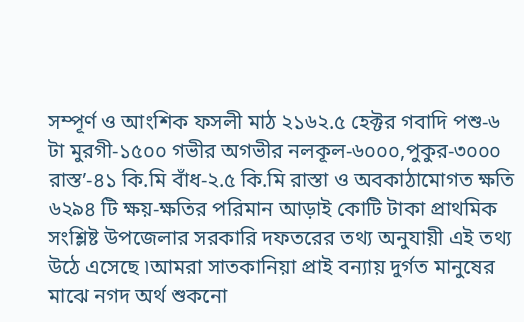সম্পূর্ণ ও আংশিক ফসলী মাঠ ২১৬২.৫ হেক্টর গবাদি পশু-৬ টা মুরগী-১৫০০ গভীর অগভীর নলকূল-৬০০০,পুকুর-৩০০০ রাস্ত’-৪১ কি.মি বাঁধ-২.৫ কি.মি রাস্তা ও অবকাঠামোগত ক্ষতি ৬২৯৪ টি ক্ষয়-ক্ষতির পরিমান আড়াই কোটি টাকা প্রাথমিক সংশ্লিষ্ট উপজেলার সরকারি দফতরের তথ্য অনুযায়ী এই তথ্য উঠে এসেছে ৷আমরা সাতকানিয়া প্রাই বন্যায় দুর্গত মানুষের মাঝে নগদ অর্থ শুকনো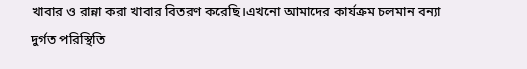খাবার ও রান্না করা খাবার বিতরণ করেছি।এখনো আমাদের কার্যক্রম চলমান বন্যা দুর্গত পরিস্থিতি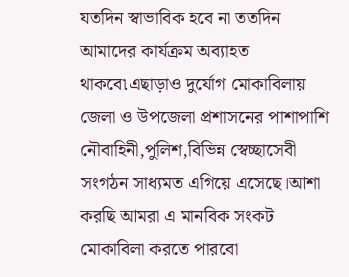যতদিন স্বাভাবিক হবে না ততদিন আমাদের কার্যক্রম অব্যাহত থাকবে৷এছাড়াও দুর্যোগ মোকাবিলায় জেলা ও উপজেলা প্রশাসনের পাশাপাশি নৌবাহিনী,পুলিশ,বিভিন্ন স্বেচ্ছাসেবী সংগঠন সাধ্যমত এগিয়ে এসেছে।আশা করছি আমরা এ মানবিক সংকট মোকাবিলা করতে পারবো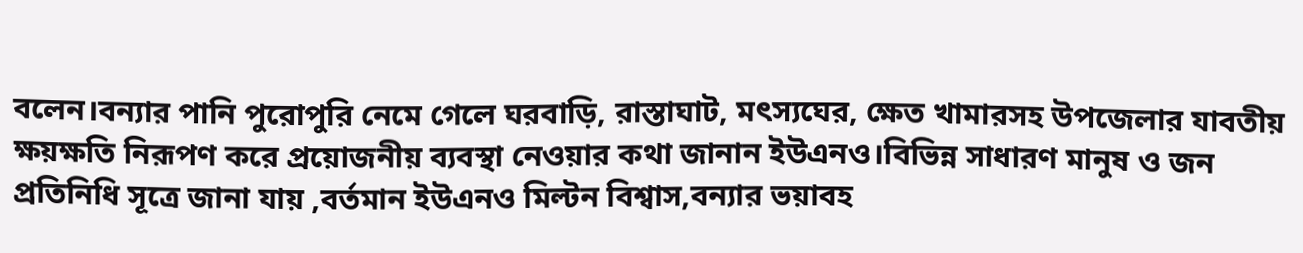বলেন।বন্যার পানি পুরোপুরি নেমে গেলে ঘরবাড়ি, রাস্তাঘাট, মৎস্যঘের, ক্ষেত খামারসহ উপজেলার যাবতীয় ক্ষয়ক্ষতি নিরূপণ করে প্রয়োজনীয় ব্যবস্থা নেওয়ার কথা জানান ইউএনও।বিভিন্ন সাধারণ মানুষ ও জন প্রতিনিধি সূত্রে জানা যায় ,বর্তমান ইউএনও মিল্টন বিশ্বাস,বন্যার ভয়াবহ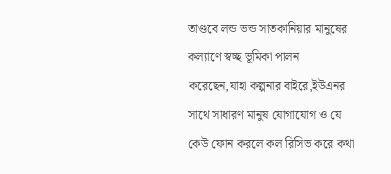তাণ্ডবে লন্ড ভন্ড সাতকানিয়ার মানুষের কল্যাণে স্বচ্ছ ভূমিকা পালন করেছেন,যাহা কল্পনার বাইরে,ইউএনর সাথে সাধারণ মানুষ যোগাযোগ ও যে কেউ ফোন করলে কল রিসিভ করে কথা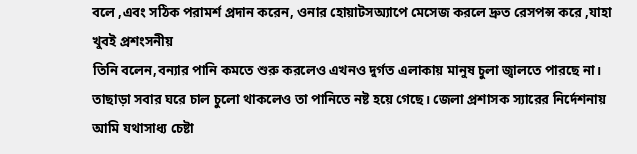বলে ,এবং সঠিক পরামর্শ প্রদান করেন, ওনার হোয়াটসঅ্যাপে মেসেজ করলে দ্রুত রেসপন্স করে ,যাহা খুবই প্রশংসনীয়
তিনি বলেন,বন্যার পানি কমতে শুরু করলেও এখনও দুর্গত এলাকায় মানুষ চুলা জ্বালতে পারছে না। তাছাড়া সবার ঘরে চাল চুলো থাকলেও তা পানিতে নষ্ট হয়ে গেছে। জেলা প্রশাসক স্যারের নির্দেশনায় আমি যথাসাধ্য চেষ্টা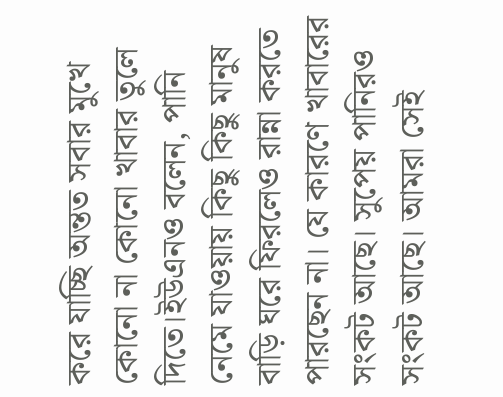করে যাচ্ছি অন্তত সবার মুখে কোনো না কোনো খাবার তুলে দিতে।ইউএনও বলেন, পানি নেমে যাওয়ায় কিছু কিছু মানুষ বাড়ি ঘরে ফিরলেও রান্না করতে পারছেন না। যে কারণে খাবারের সংকট আছে। সুপেয় পানিরও সংকট আছে। আমরা সেই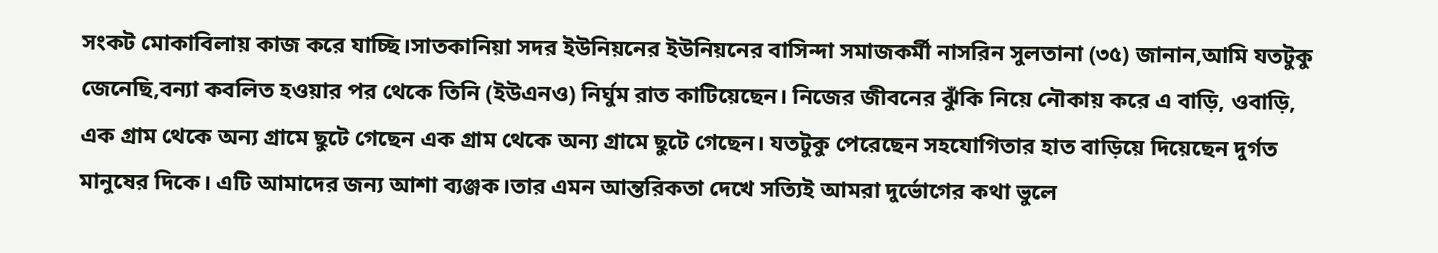সংকট মোকাবিলায় কাজ করে যাচ্ছি।সাতকানিয়া সদর ইউনিয়নের ইউনিয়নের বাসিন্দা সমাজকর্মী নাসরিন সুলতানা (৩৫) জানান,আমি যতটুকু জেনেছি,বন্যা কবলিত হওয়ার পর থেকে তিনি (ইউএনও) নির্ঘুম রাত কাটিয়েছেন। নিজের জীবনের ঝুঁকি নিয়ে নৌকায় করে এ বাড়ি, ওবাড়ি, এক গ্রাম থেকে অন্য গ্রামে ছুটে গেছেন এক গ্রাম থেকে অন্য গ্রামে ছুটে গেছেন। যতটুকু পেরেছেন সহযোগিতার হাত বাড়িয়ে দিয়েছেন দুর্গত মানুষের দিকে। এটি আমাদের জন্য আশা ব্যঞ্জক।তার এমন আন্তরিকতা দেখে সত্যিই আমরা দুর্ভোগের কথা ভুলে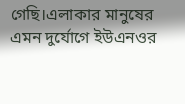গেছি।এলাকার মানুষের এমন দুর্যোগে ইউএনওর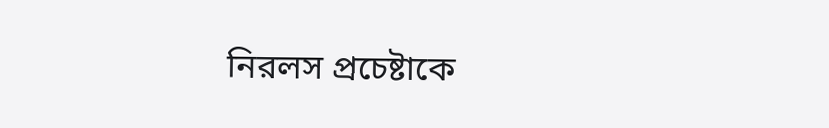নিরলস প্রচেষ্টাকে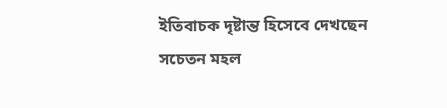ইতিবাচক দৃষ্টান্ত হিসেবে দেখছেন সচেতন মহল